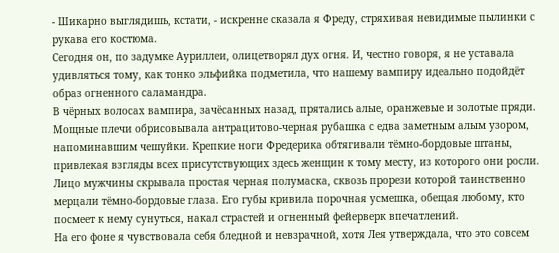- Шикарно выглядишь, кстати, - искренне сказала я Фреду, стряхивая невидимые пылинки с рукава его костюма.
Сегодня он, по задумке Ауриллеи, олицетворял дух огня. И, честно говоря, я не уставала удивляться тому, как тонко эльфийка подметила, что нашему вампиру идеально подойдёт образ огненного саламандра.
В чёрных волосах вампира, зачёсанных назад, прятались алые, оранжевые и золотые пряди. Мощные плечи обрисовывала антрацитово-черная рубашка с едва заметным алым узором, напоминавшим чешуйки. Крепкие ноги Фредерика обтягивали тёмно-бордовые штаны, привлекая взгляды всех присутствующих здесь женщин к тому месту, из которого они росли.
Лицо мужчины скрывала простая черная полумаска, сквозь прорези которой таинственно мерцали тёмно-бордовые глаза. Его губы кривила порочная усмешка, обещая любому, кто посмеет к нему сунуться, накал страстей и огненный фейерверк впечатлений.
На его фоне я чувствовала себя бледной и невзрачной, хотя Лея утверждала, что это совсем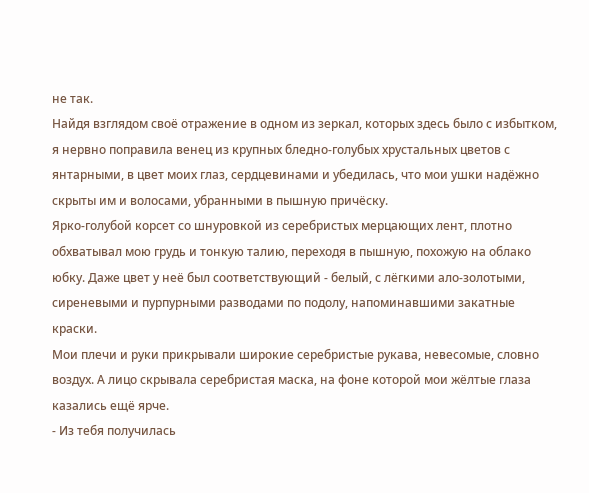не так.
Найдя взглядом своё отражение в одном из зеркал, которых здесь было с избытком, я нервно поправила венец из крупных бледно-голубых хрустальных цветов с янтарными, в цвет моих глаз, сердцевинами и убедилась, что мои ушки надёжно скрыты им и волосами, убранными в пышную причёску.
Ярко-голубой корсет со шнуровкой из серебристых мерцающих лент, плотно обхватывал мою грудь и тонкую талию, переходя в пышную, похожую на облако юбку. Даже цвет у неё был соответствующий - белый, с лёгкими ало-золотыми, сиреневыми и пурпурными разводами по подолу, напоминавшими закатные краски.
Мои плечи и руки прикрывали широкие серебристые рукава, невесомые, словно воздух. А лицо скрывала серебристая маска, на фоне которой мои жёлтые глаза казались ещё ярче.
- Из тебя получилась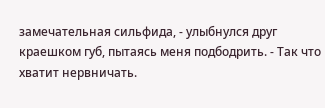замечательная сильфида, - улыбнулся друг краешком губ, пытаясь меня подбодрить. - Так что хватит нервничать.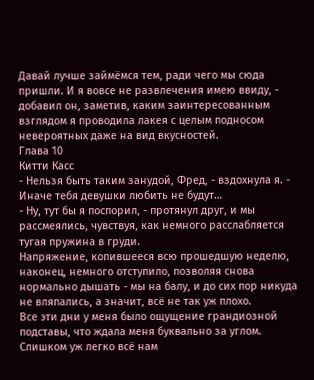Давай лучше займёмся тем, ради чего мы сюда пришли. И я вовсе не развлечения имею ввиду, - добавил он, заметив, каким заинтересованным взглядом я проводила лакея с целым подносом невероятных даже на вид вкусностей.
Глава 10
Китти Касс
- Нельзя быть таким занудой, Фред, - вздохнула я. - Иначе тебя девушки любить не будут…
- Ну, тут бы я поспорил, - протянул друг, и мы рассмеялись, чувствуя, как немного расслабляется тугая пружина в груди.
Напряжение, копившееся всю прошедшую неделю, наконец, немного отступило, позволяя снова нормально дышать - мы на балу, и до сих пор никуда не вляпались, а значит, всё не так уж плохо.
Все эти дни у меня было ощущение грандиозной подставы, что ждала меня буквально за углом. Слишком уж легко всё нам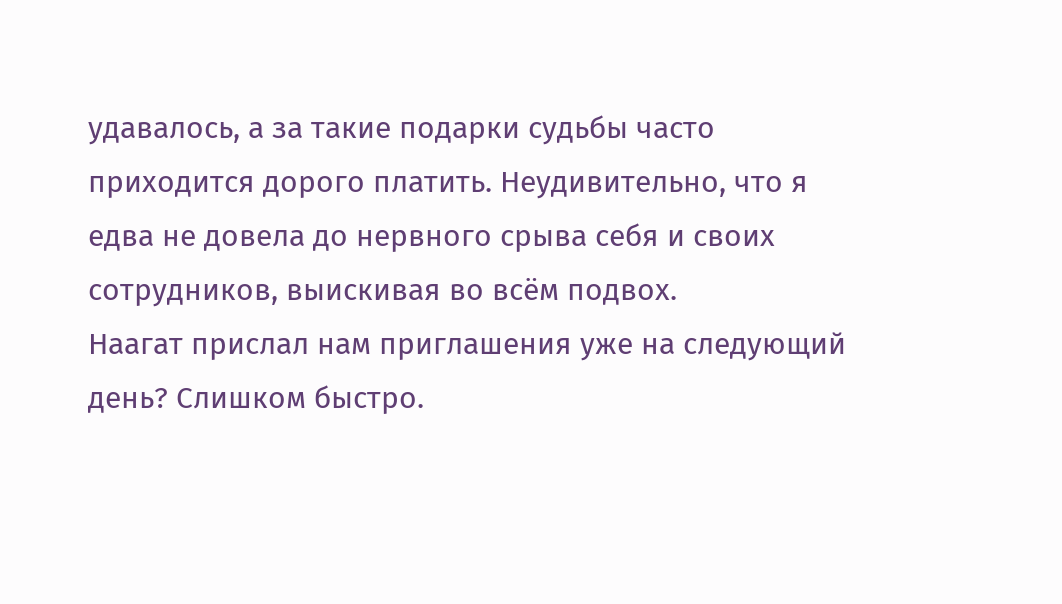удавалось, а за такие подарки судьбы часто приходится дорого платить. Неудивительно, что я едва не довела до нервного срыва себя и своих сотрудников, выискивая во всём подвох.
Наагат прислал нам приглашения уже на следующий день? Слишком быстро.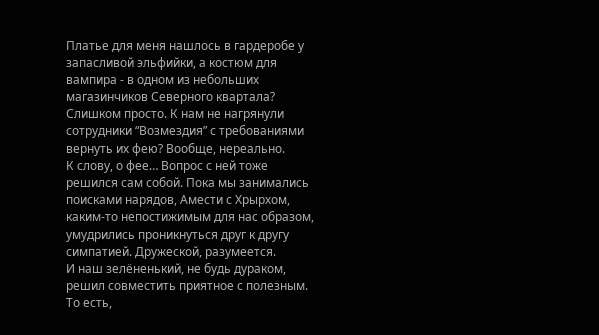Платье для меня нашлось в гардеробе у запасливой эльфийки, а костюм для вампира - в одном из небольших магазинчиков Северного квартала? Слишком просто. К нам не нагрянули сотрудники “Возмездия” с требованиями вернуть их фею? Вообще, нереально.
К слову, о фее… Вопрос с ней тоже решился сам собой. Пока мы занимались поисками нарядов, Амести с Хрырхом, каким-то непостижимым для нас образом, умудрились проникнуться друг к другу симпатией. Дружеской, разумеется.
И наш зелёненький, не будь дураком, решил совместить приятное с полезным. То есть,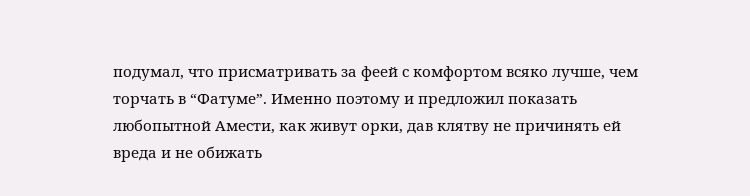подумал, что присматривать за феей с комфортом всяко лучше, чем торчать в “Фатуме”. Именно поэтому и предложил показать любопытной Амести, как живут орки, дав клятву не причинять ей вреда и не обижать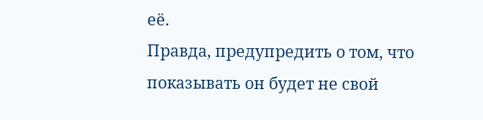её.
Правда, предупредить о том, что показывать он будет не свой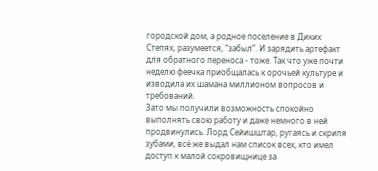городской дом, а родное поселение в Диких Степях, разумеется, “забыл”. И зарядить артефакт для обратного переноса - тоже. Так что уже почти неделю феечка приобщалась к орочьей культуре и изводила их шамана миллионом вопросов и требований.
Зато мы получили возможность спокойно выполнять свою работу и даже немного в ней продвинулись. Лорд Сейишштар, ругаясь и скрипя зубами, всё же выдал нам список всех, кто имел доступ к малой сокровищнице за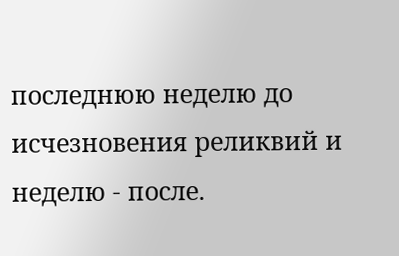последнюю неделю до исчезновения реликвий и неделю - после.